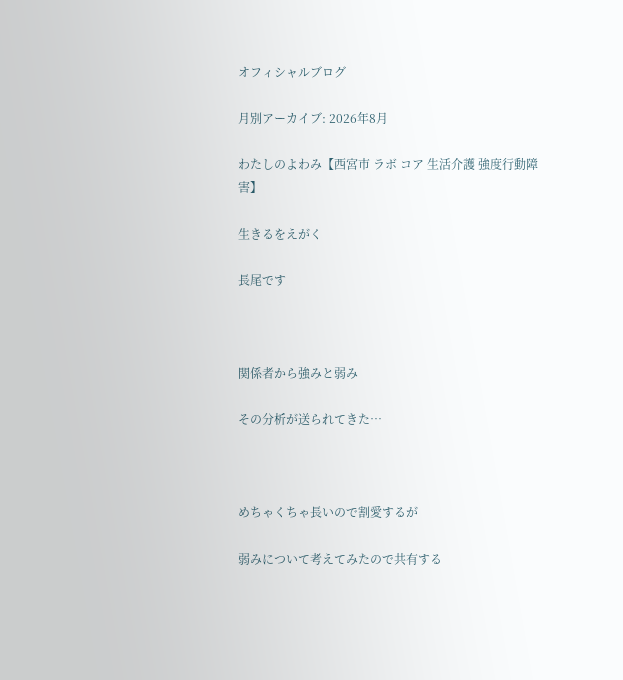オフィシャルブログ

月別アーカイブ: 2026年8月

わたしのよわみ【西宮市 ラボ コア 生活介護 強度行動障害】

生きるをえがく

長尾です



関係者から強みと弱み

その分析が送られてきた…



めちゃくちゃ長いので割愛するが

弱みについて考えてみたので共有する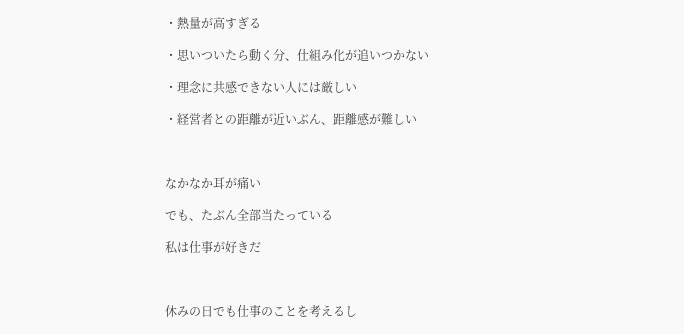・熱量が高すぎる

・思いついたら動く分、仕組み化が追いつかない

・理念に共感できない人には厳しい

・経営者との距離が近いぶん、距離感が難しい



なかなか耳が痛い

でも、たぶん全部当たっている

私は仕事が好きだ



休みの日でも仕事のことを考えるし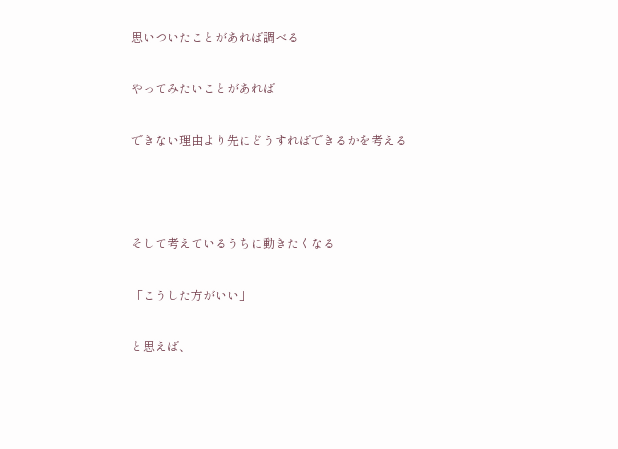思いついたことがあれば調べる

やってみたいことがあれば

できない理由より先にどうすればできるかを考える



そして考えているうちに動きたくなる

「こうした方がいい」

と思えば、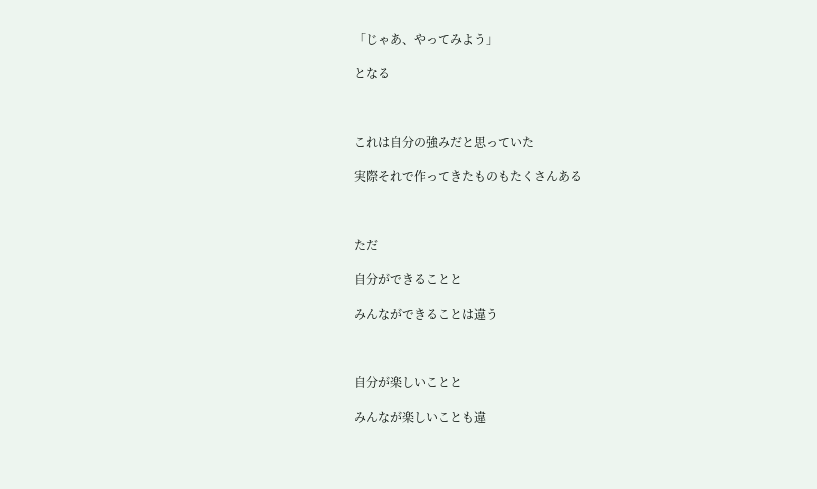「じゃあ、やってみよう」

となる



これは自分の強みだと思っていた

実際それで作ってきたものもたくさんある



ただ

自分ができることと

みんなができることは違う



自分が楽しいことと

みんなが楽しいことも違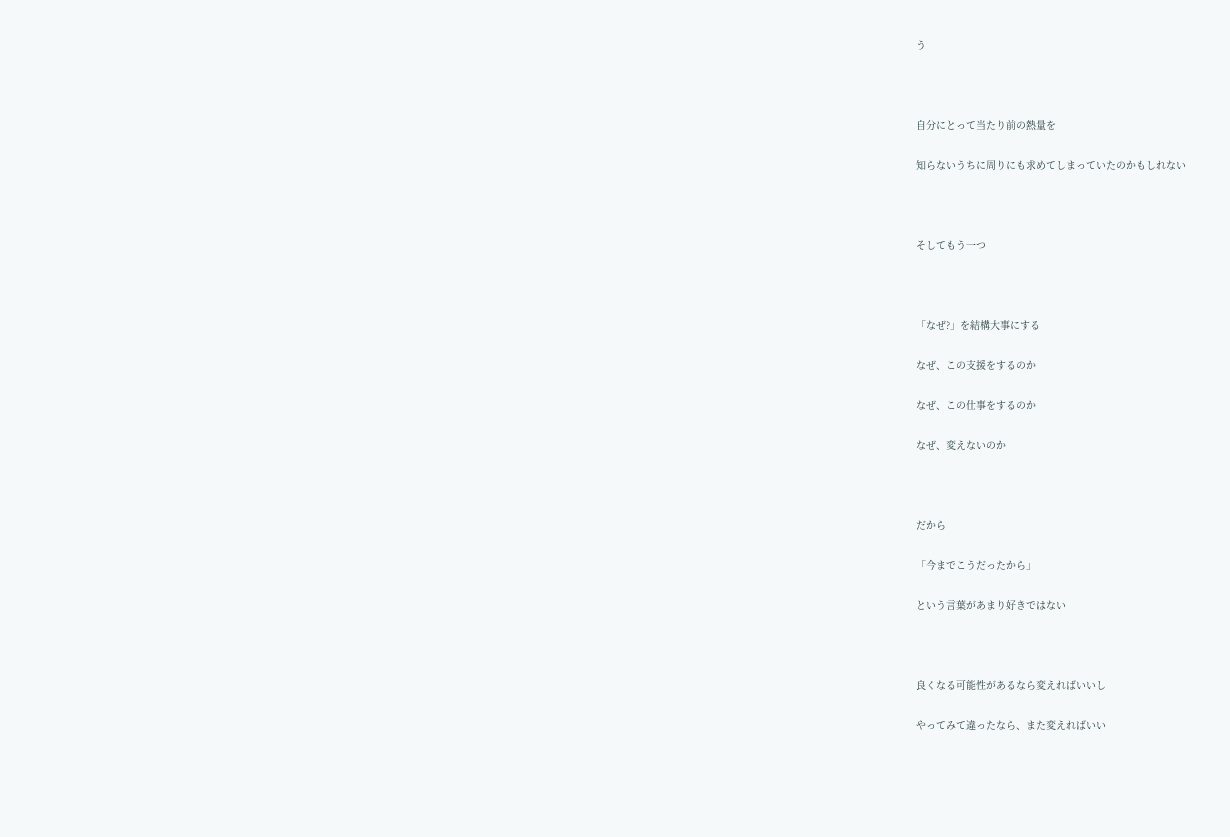う



自分にとって当たり前の熱量を

知らないうちに周りにも求めてしまっていたのかもしれない



そしてもう一つ



「なぜ?」を結構大事にする

なぜ、この支援をするのか

なぜ、この仕事をするのか

なぜ、変えないのか



だから

「今までこうだったから」

という言葉があまり好きではない



良くなる可能性があるなら変えればいいし

やってみて違ったなら、また変えればいい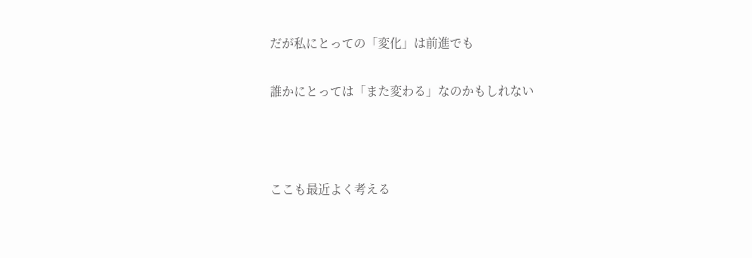だが私にとっての「変化」は前進でも

誰かにとっては「また変わる」なのかもしれない



ここも最近よく考える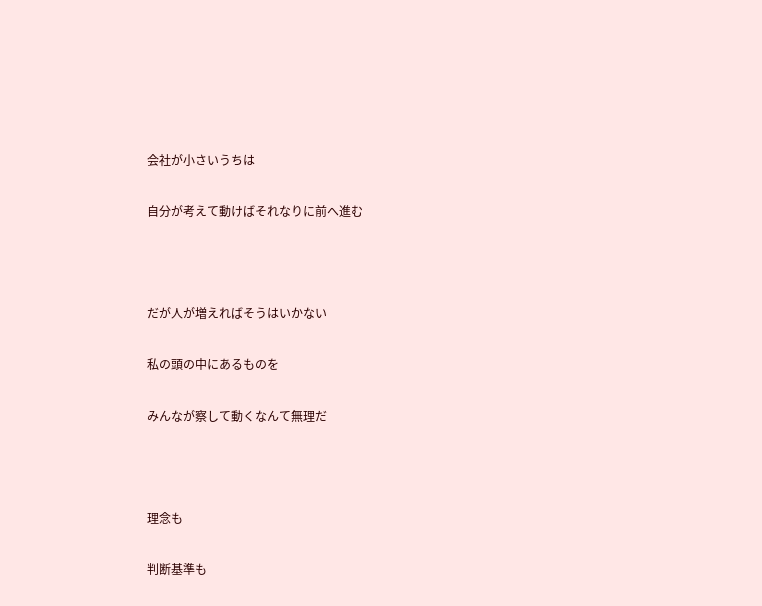会社が小さいうちは

自分が考えて動けばそれなりに前へ進む



だが人が増えればそうはいかない

私の頭の中にあるものを

みんなが察して動くなんて無理だ



理念も

判断基準も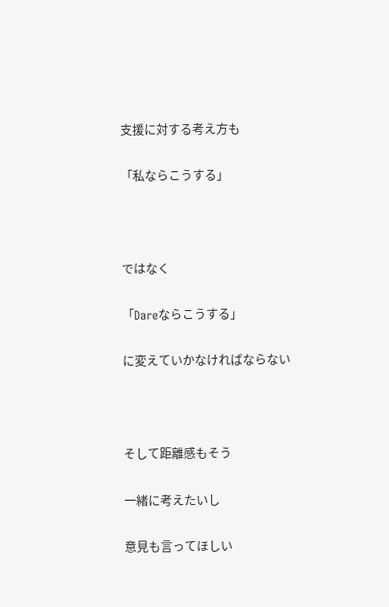支援に対する考え方も

「私ならこうする」



ではなく

「Dareならこうする」

に変えていかなければならない



そして距離感もそう

一緒に考えたいし

意見も言ってほしい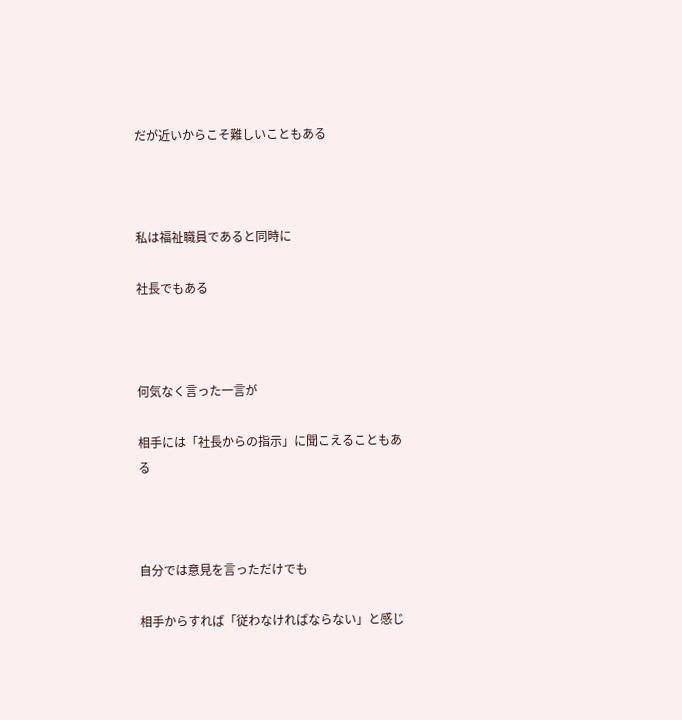だが近いからこそ難しいこともある



私は福祉職員であると同時に

社長でもある



何気なく言った一言が

相手には「社長からの指示」に聞こえることもある



自分では意見を言っただけでも

相手からすれば「従わなければならない」と感じ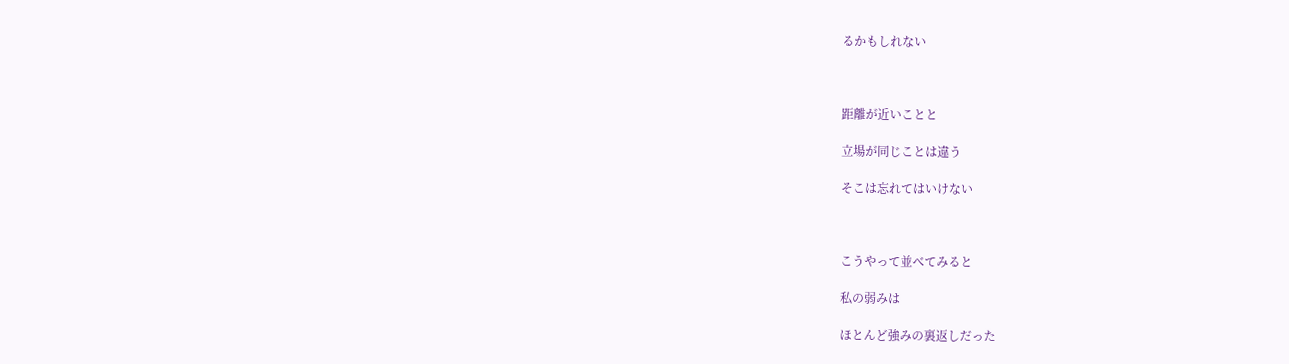るかもしれない



距離が近いことと

立場が同じことは違う

そこは忘れてはいけない



こうやって並べてみると

私の弱みは

ほとんど強みの裏返しだった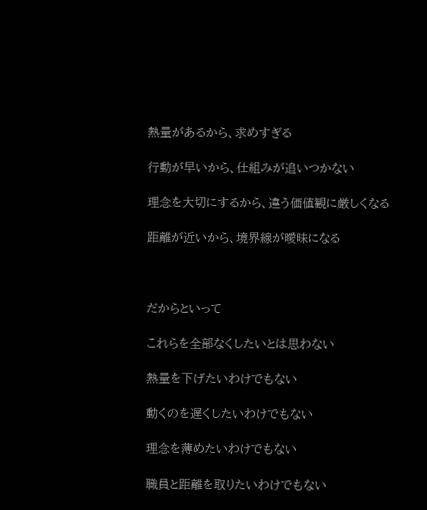熱量があるから、求めすぎる

行動が早いから、仕組みが追いつかない

理念を大切にするから、違う価値観に厳しくなる

距離が近いから、境界線が曖昧になる



だからといって

これらを全部なくしたいとは思わない

熱量を下げたいわけでもない

動くのを遅くしたいわけでもない

理念を薄めたいわけでもない

職員と距離を取りたいわけでもない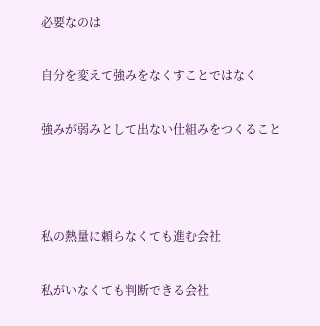必要なのは

自分を変えて強みをなくすことではなく

強みが弱みとして出ない仕組みをつくること



私の熱量に頼らなくても進む会社

私がいなくても判断できる会社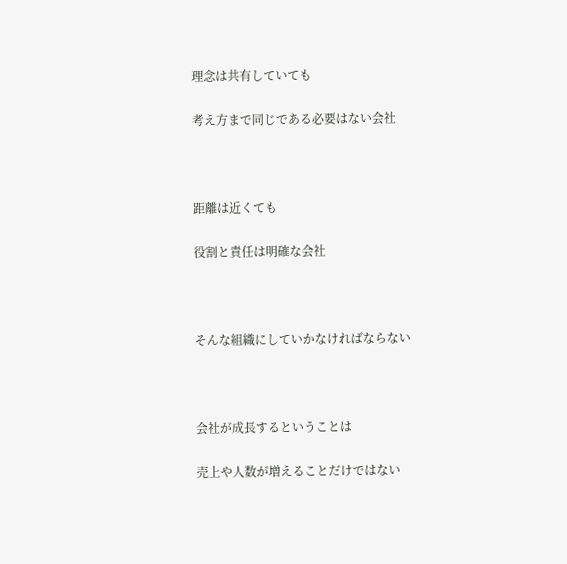理念は共有していても

考え方まで同じである必要はない会社



距離は近くても

役割と責任は明確な会社



そんな組織にしていかなければならない



会社が成長するということは

売上や人数が増えることだけではない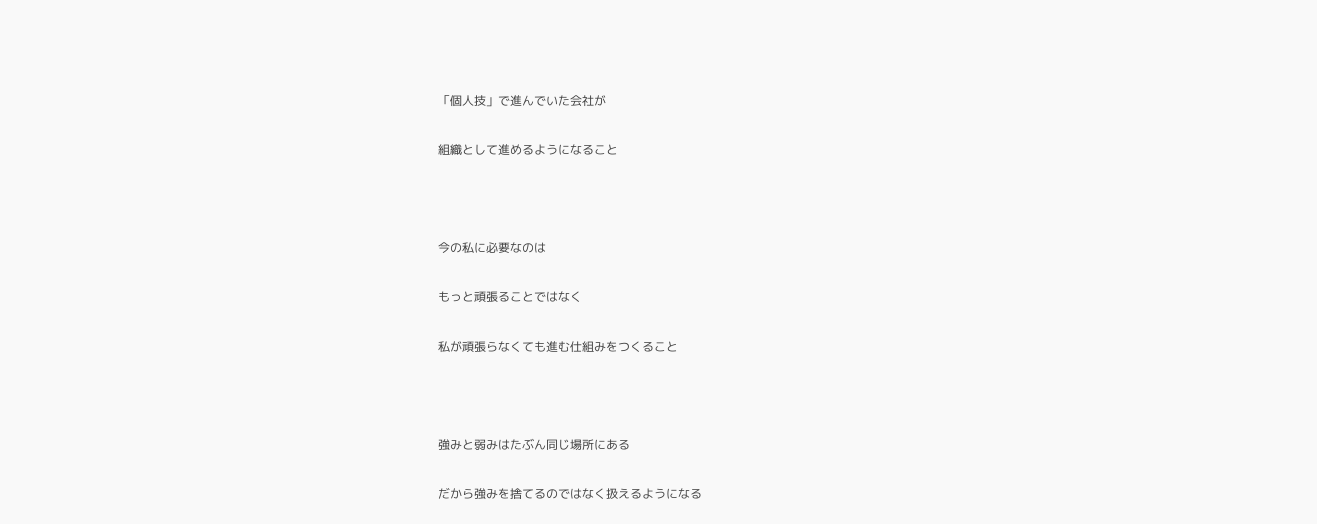「個人技」で進んでいた会社が

組織として進めるようになること



今の私に必要なのは

もっと頑張ることではなく

私が頑張らなくても進む仕組みをつくること



強みと弱みはたぶん同じ場所にある

だから強みを捨てるのではなく扱えるようになる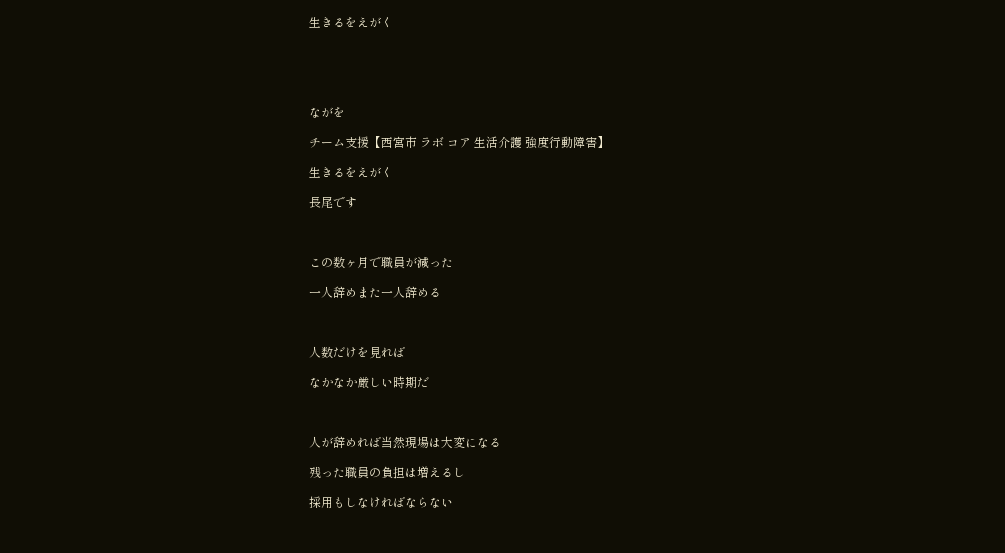生きるをえがく





ながを

チーム支援【西宮市 ラボ コア 生活介護 強度行動障害】

生きるをえがく

長尾です



この数ヶ月で職員が減った

一人辞めまた一人辞める



人数だけを見れば

なかなか厳しい時期だ



人が辞めれば当然現場は大変になる

残った職員の負担は増えるし

採用もしなければならない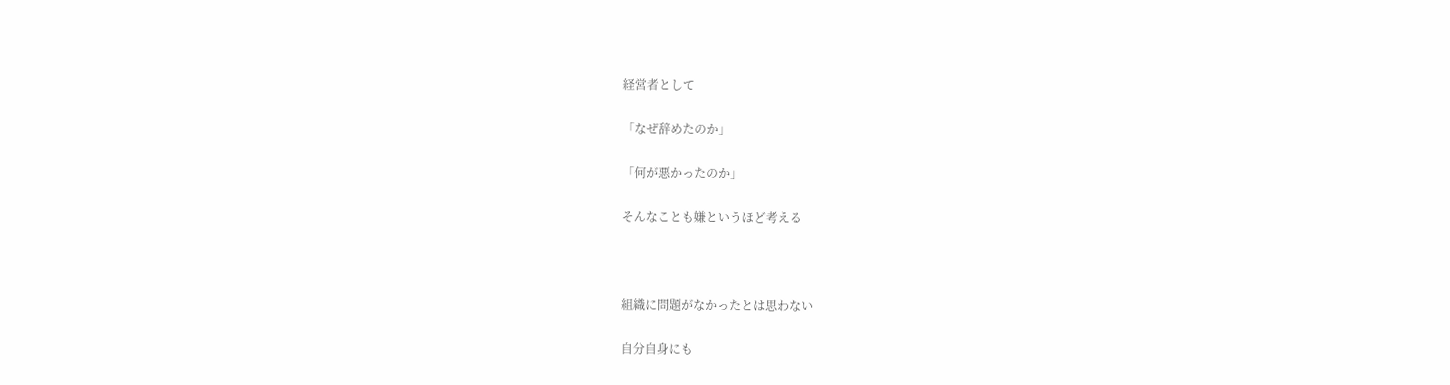経営者として

「なぜ辞めたのか」

「何が悪かったのか」

そんなことも嫌というほど考える



組織に問題がなかったとは思わない

自分自身にも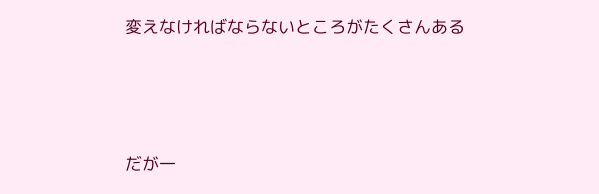変えなければならないところがたくさんある



だが一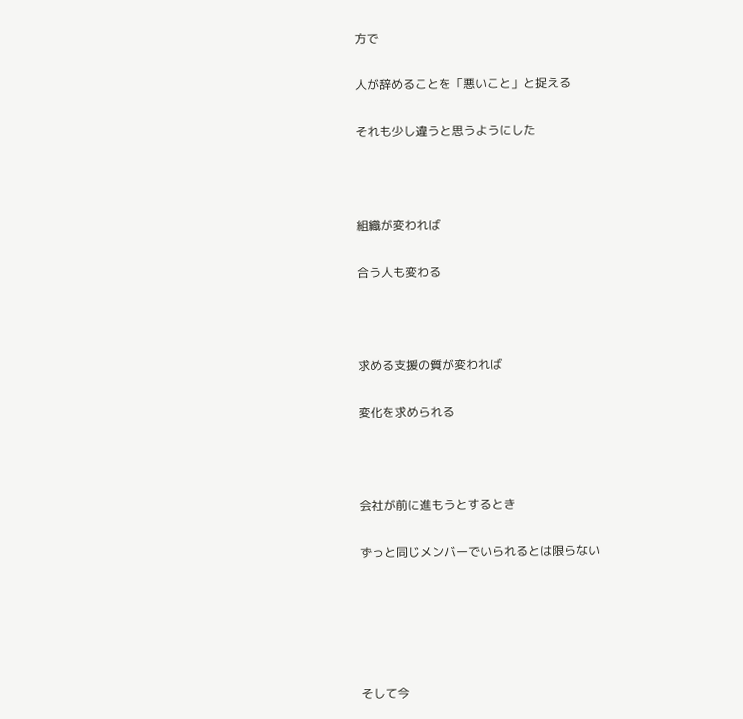方で

人が辞めることを「悪いこと」と捉える

それも少し違うと思うようにした



組織が変われば

合う人も変わる



求める支援の質が変われば

変化を求められる



会社が前に進もうとするとき

ずっと同じメンバーでいられるとは限らない





そして今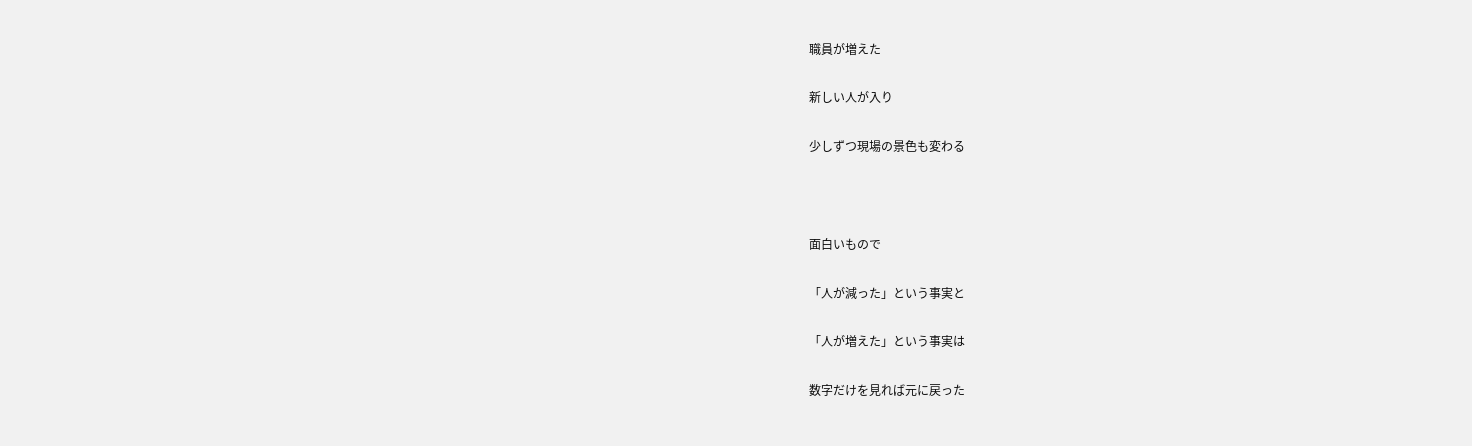職員が増えた

新しい人が入り

少しずつ現場の景色も変わる



面白いもので

「人が減った」という事実と

「人が増えた」という事実は

数字だけを見れば元に戻った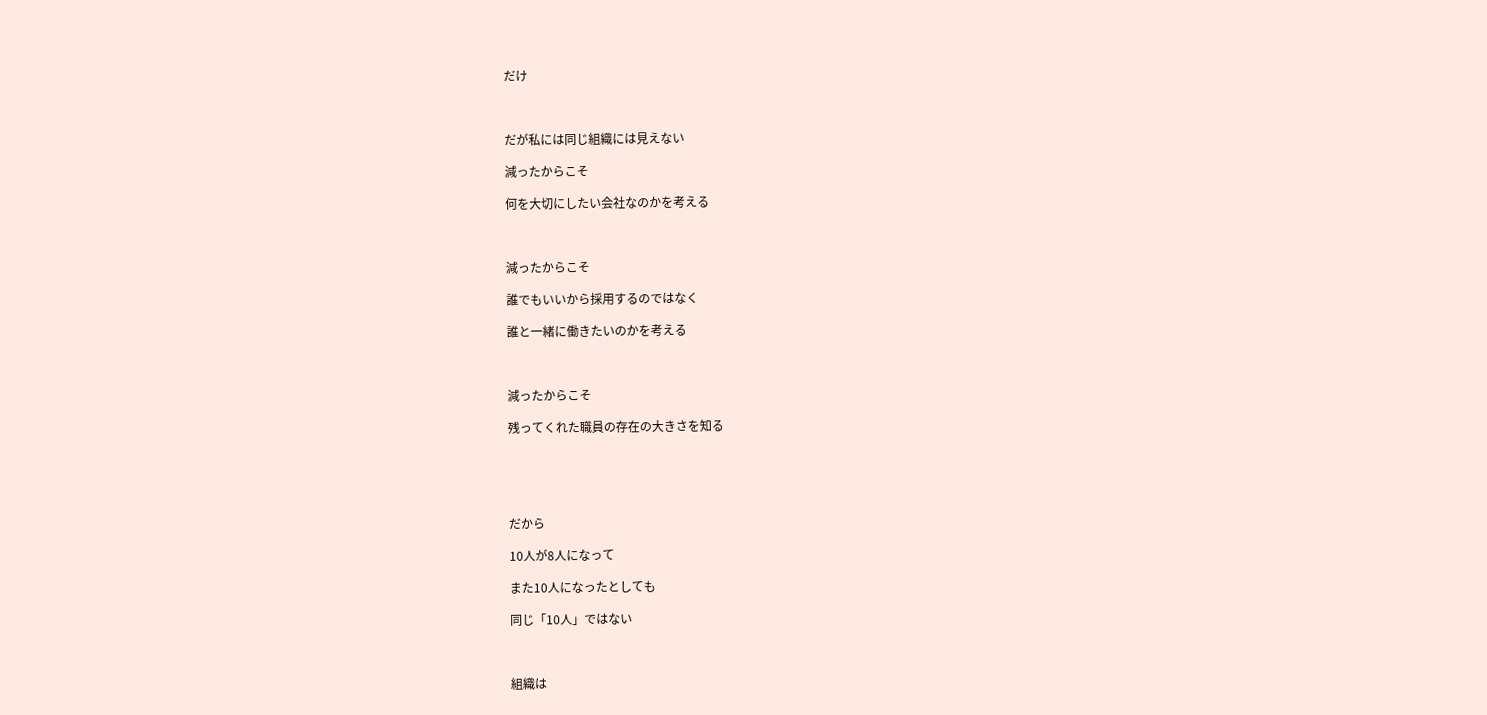だけ



だが私には同じ組織には見えない

減ったからこそ

何を大切にしたい会社なのかを考える



減ったからこそ

誰でもいいから採用するのではなく

誰と一緒に働きたいのかを考える



減ったからこそ

残ってくれた職員の存在の大きさを知る





だから

10人が8人になって

また10人になったとしても

同じ「10人」ではない



組織は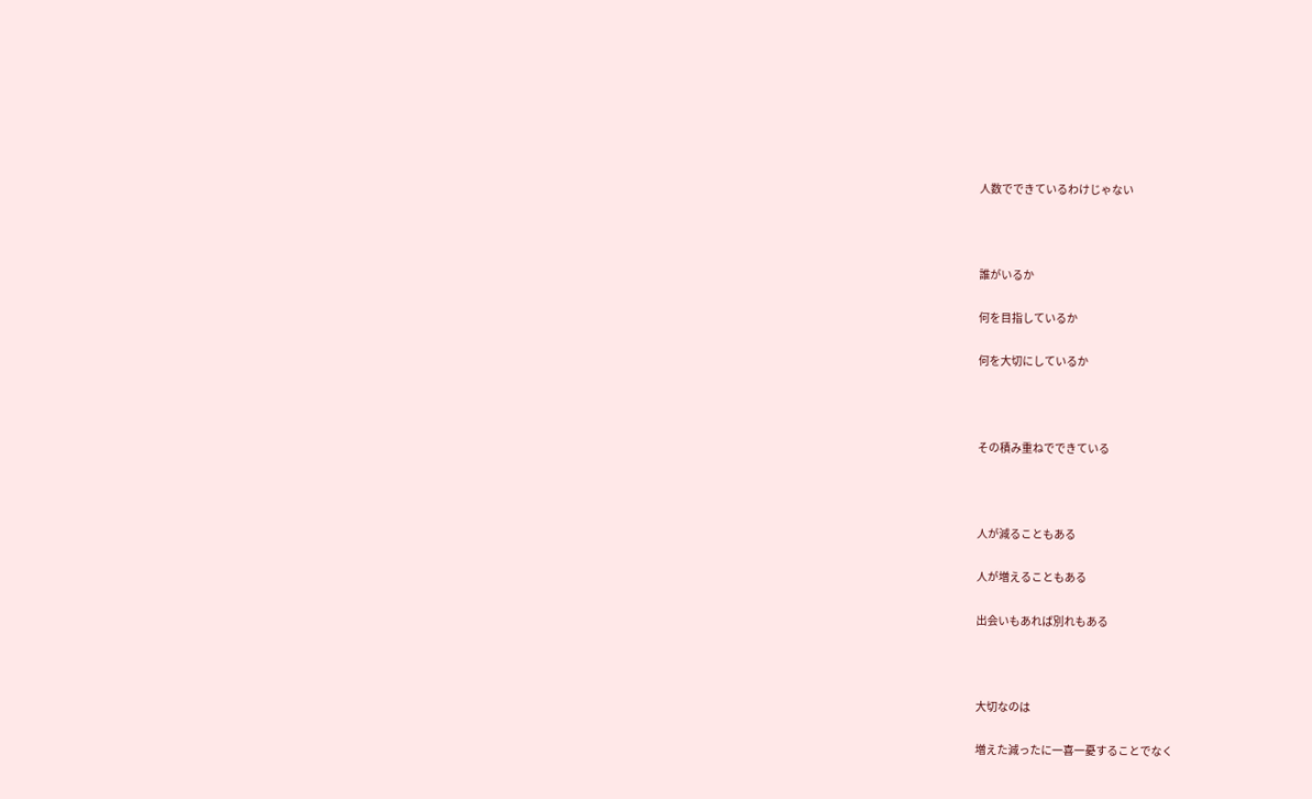人数でできているわけじゃない



誰がいるか

何を目指しているか

何を大切にしているか



その積み重ねでできている



人が減ることもある

人が増えることもある

出会いもあれば別れもある



大切なのは

増えた減ったに一喜一憂することでなく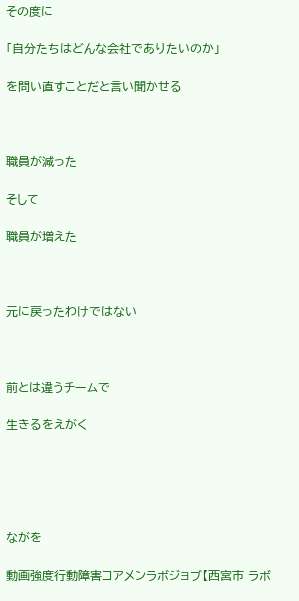その度に

「自分たちはどんな会社でありたいのか」

を問い直すことだと言い聞かせる



職員が減った

そして

職員が増えた



元に戻ったわけではない



前とは違うチームで

生きるをえがく





ながを

動画強度行動障害コアメンラボジョブ【西宮市 ラボ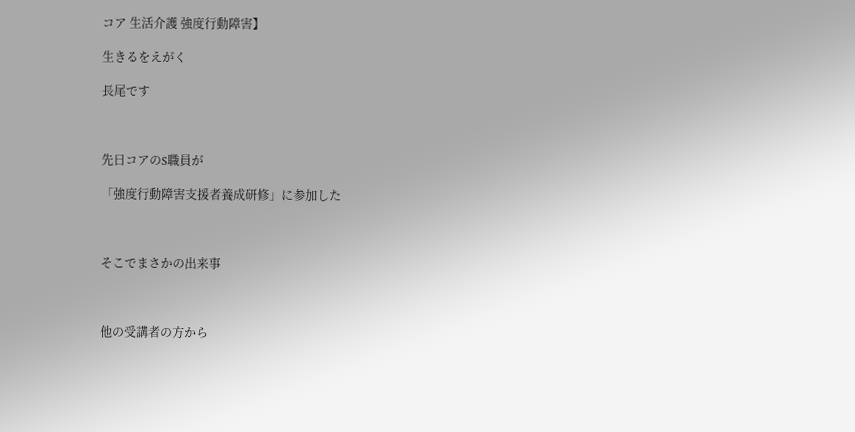コア 生活介護 強度行動障害】

生きるをえがく

長尾です



先日コアのS職員が

「強度行動障害支援者養成研修」に参加した



そこでまさかの出来事



他の受講者の方から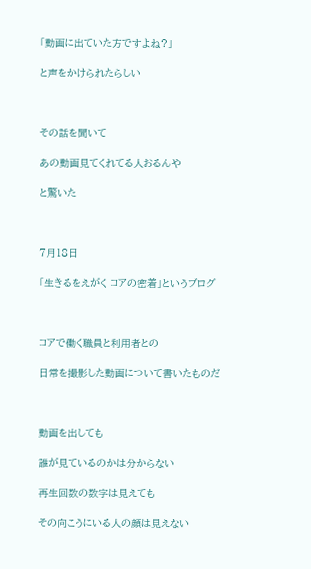「動画に出ていた方ですよね?」

と声をかけられたらしい



その話を聞いて

あの動画見てくれてる人おるんや

と驚いた



7月18日

「生きるをえがく コアの密着」というブログ



コアで働く職員と利用者との

日常を撮影した動画について書いたものだ



動画を出しても

誰が見ているのかは分からない

再生回数の数字は見えても

その向こうにいる人の顔は見えない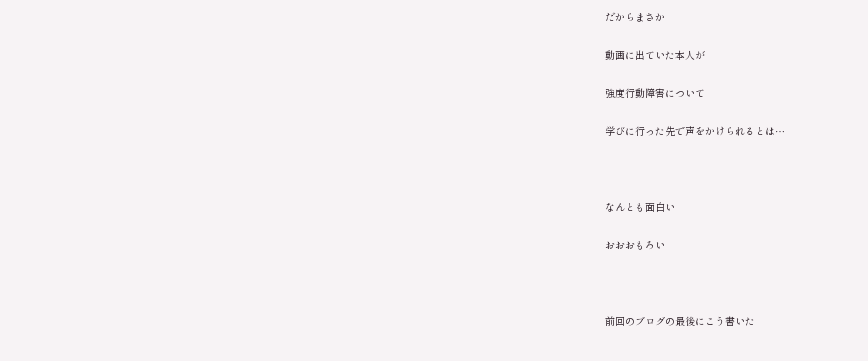だからまさか

動画に出ていた本人が

強度行動障害について

学びに行った先で声をかけられるとは…



なんとも面白い

おおおもろい



前回のブログの最後にこう書いた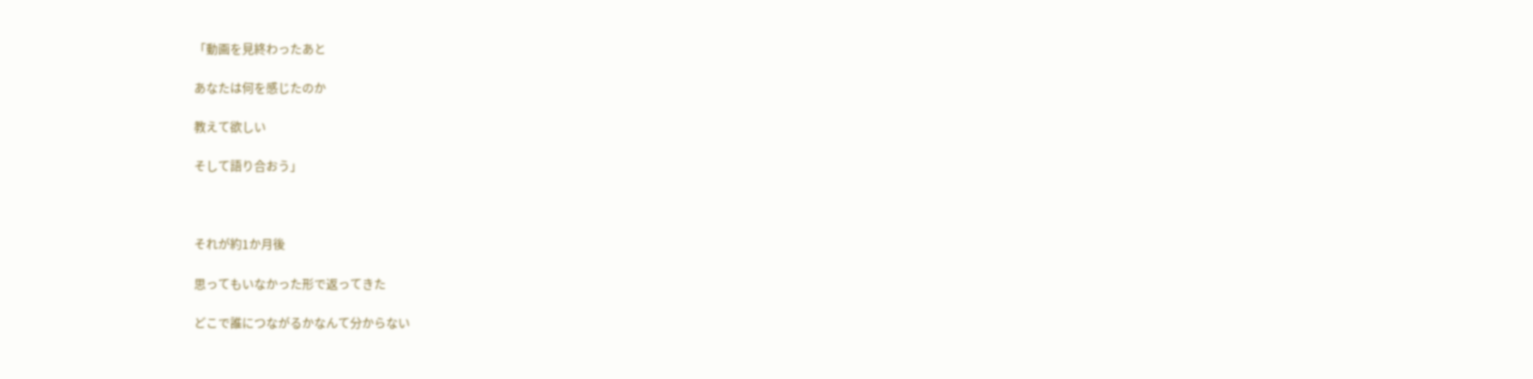「動画を見終わったあと

あなたは何を感じたのか

教えて欲しい

そして語り合おう」



それが約1か月後

思ってもいなかった形で返ってきた

どこで誰につながるかなんて分からない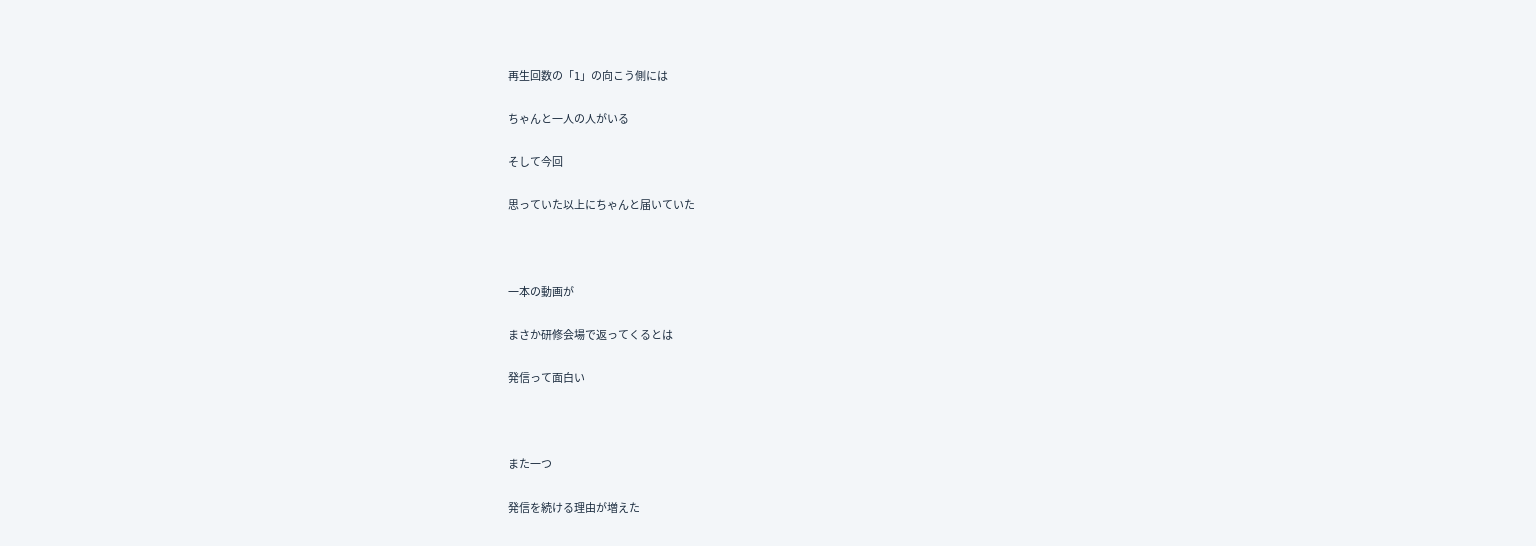再生回数の「1」の向こう側には

ちゃんと一人の人がいる

そして今回

思っていた以上にちゃんと届いていた



一本の動画が

まさか研修会場で返ってくるとは

発信って面白い



また一つ

発信を続ける理由が増えた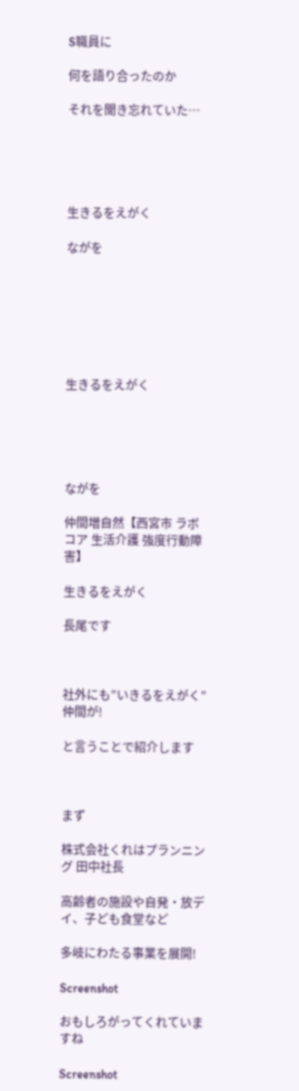S職員に

何を語り合ったのか

それを聞き忘れていた…





生きるをえがく

ながを







生きるをえがく





ながを

仲間増自然【西宮市 ラボ コア 生活介護 強度行動障害】

生きるをえがく

長尾です



社外にも”いきるをえがく”仲間が!

と言うことで紹介します



まず

株式会社くれはプランニング 田中社長

高齢者の施設や自発・放デイ、子ども食堂など

多岐にわたる事業を展開!

Screenshot

おもしろがってくれていますね

Screenshot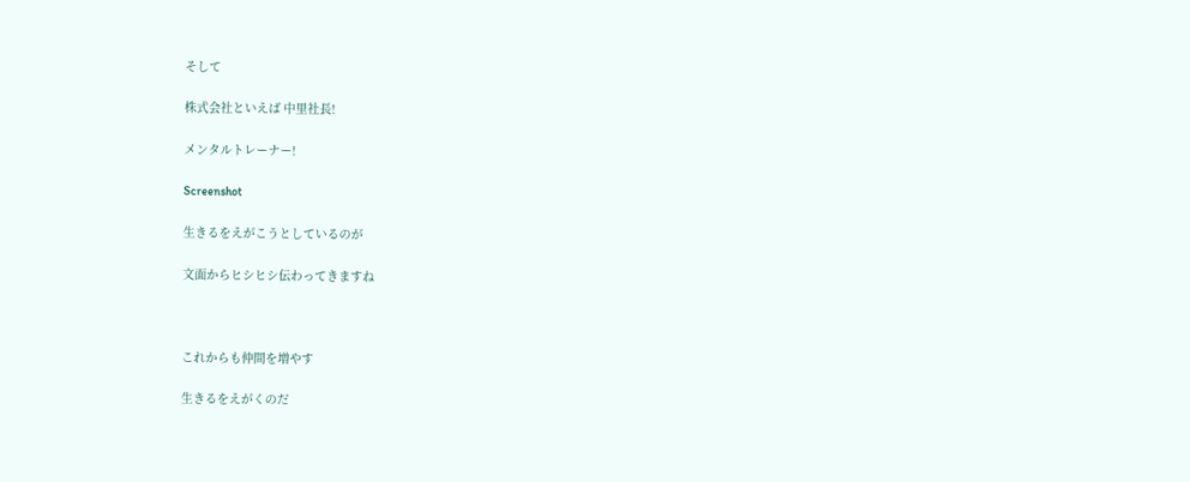そして

株式会社といえば 中里社長!

メンタルトレーナー!

Screenshot

生きるをえがこうとしているのが

文面からヒシヒシ伝わってきますね



これからも仲間を増やす

生きるをえがくのだ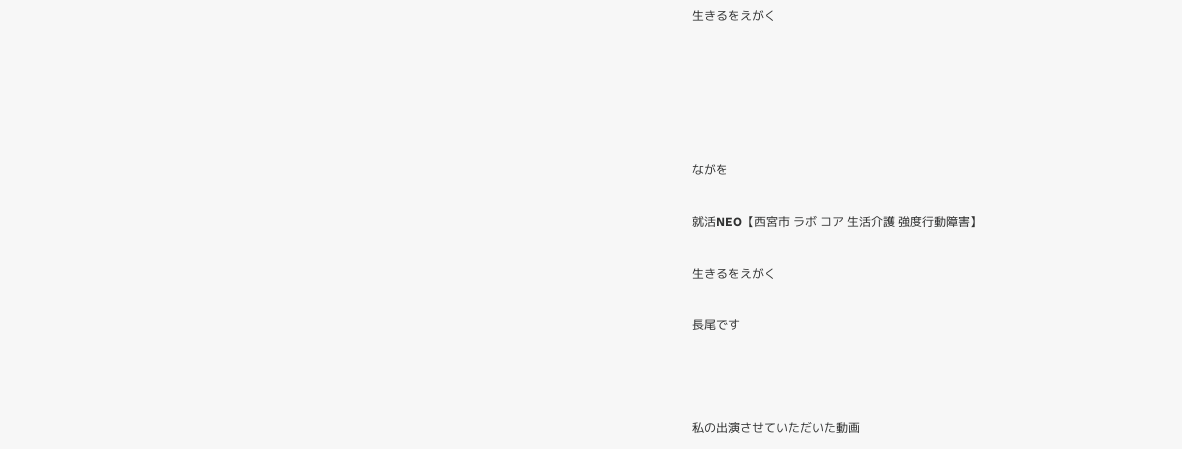生きるをえがく





ながを

就活NEO【西宮市 ラボ コア 生活介護 強度行動障害】

生きるをえがく

長尾です



私の出演させていただいた動画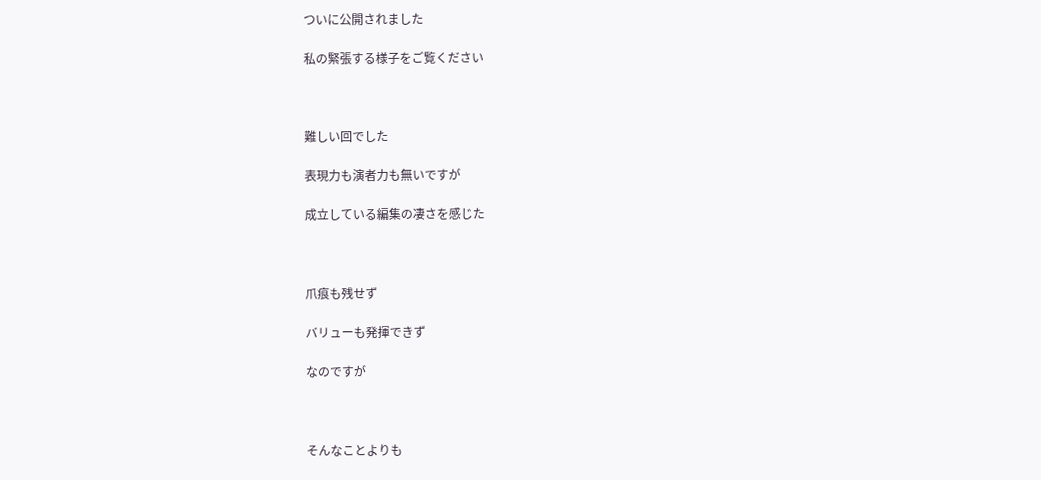ついに公開されました

私の緊張する様子をご覧ください



難しい回でした

表現力も演者力も無いですが

成立している編集の凄さを感じた



爪痕も残せず

バリューも発揮できず

なのですが



そんなことよりも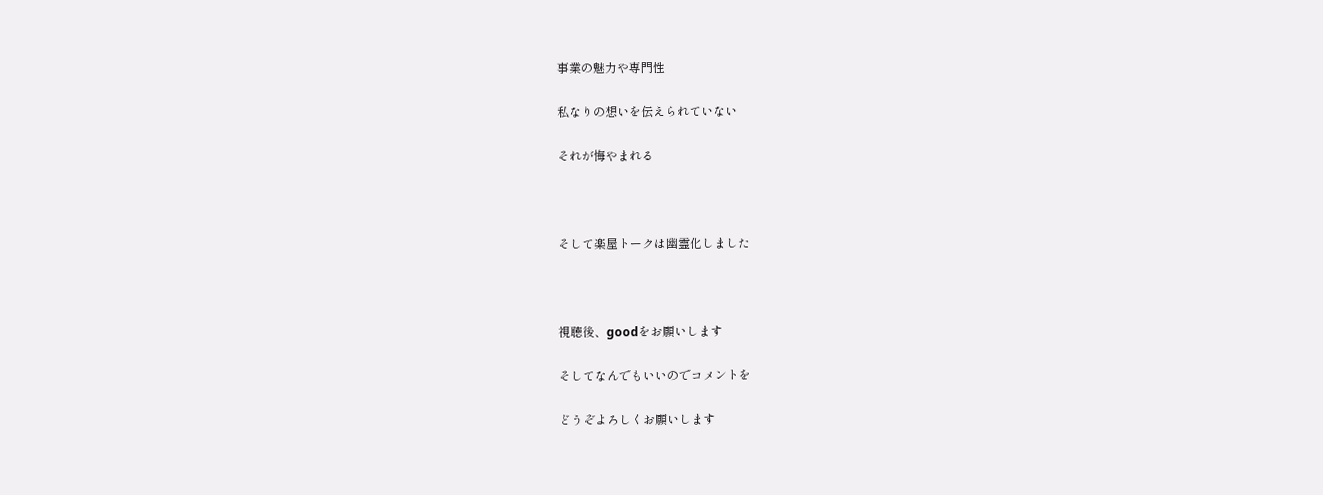事業の魅力や専門性

私なりの想いを伝えられていない

それが悔やまれる



そして楽屋トークは幽霊化しました



視聴後、goodをお願いします

そしてなんでもいいのでコメントを

どうぞよろしくお願いします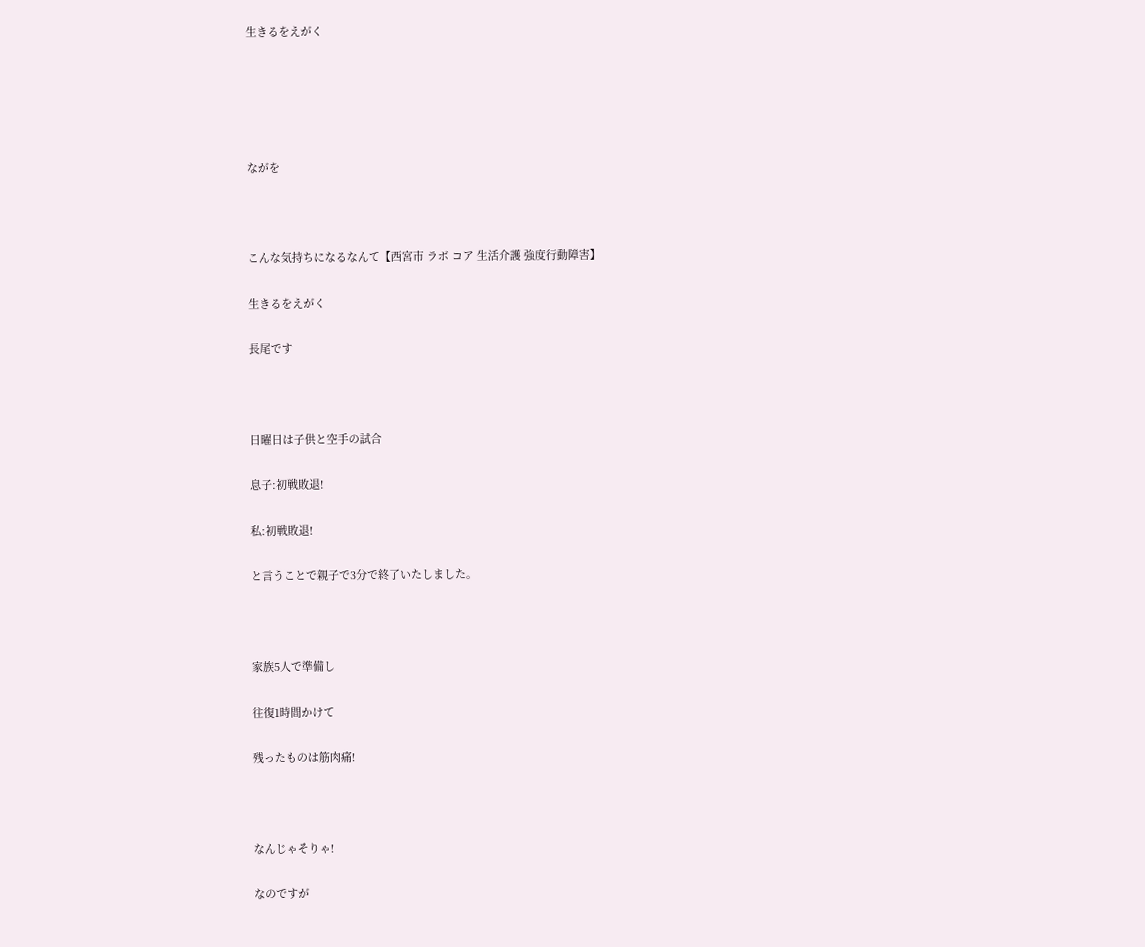生きるをえがく





ながを



こんな気持ちになるなんて【西宮市 ラボ コア 生活介護 強度行動障害】

生きるをえがく

長尾です



日曜日は子供と空手の試合

息子:初戦敗退!

私:初戦敗退!

と言うことで親子で3分で終了いたしました。



家族5人で準備し

往復1時間かけて

残ったものは筋肉痛!



なんじゃそりゃ!

なのですが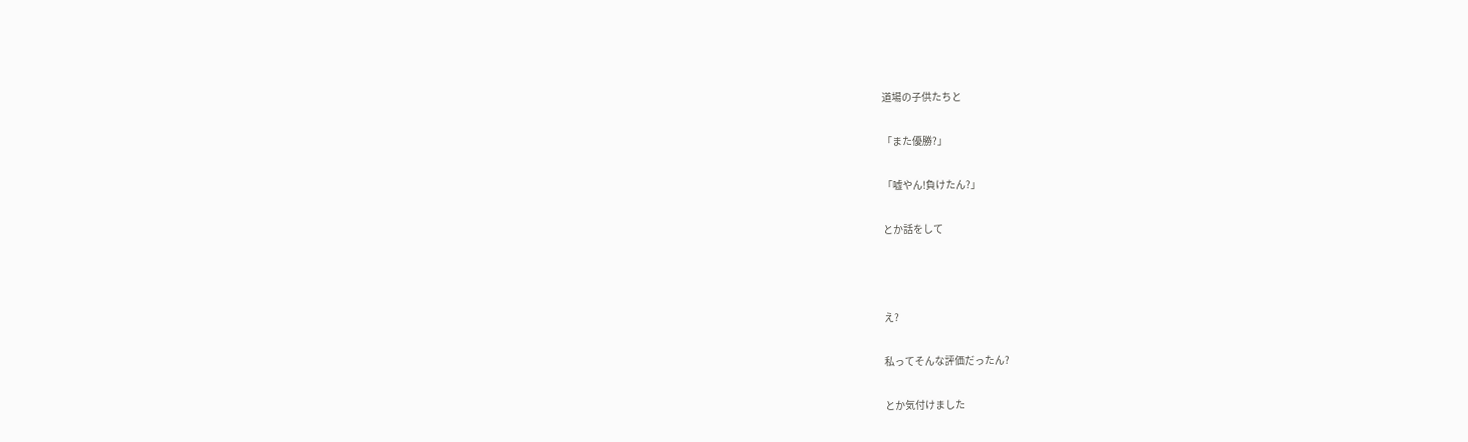道場の子供たちと

「また優勝?」

「嘘やん!負けたん?」

とか話をして



え?

私ってそんな評価だったん?

とか気付けました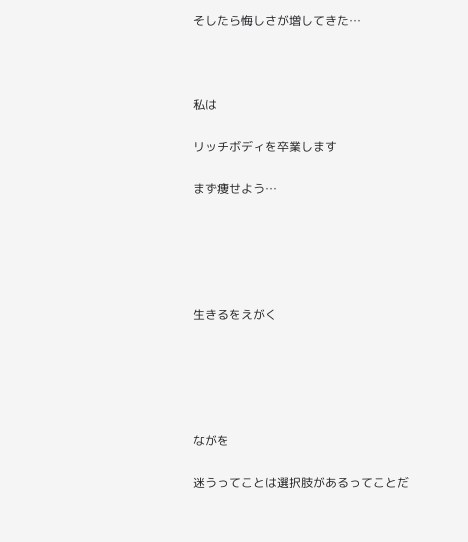そしたら悔しさが増してきた…



私は

リッチボディを卒業します

まず痩せよう…





生きるをえがく





ながを

迷うってことは選択肢があるってことだ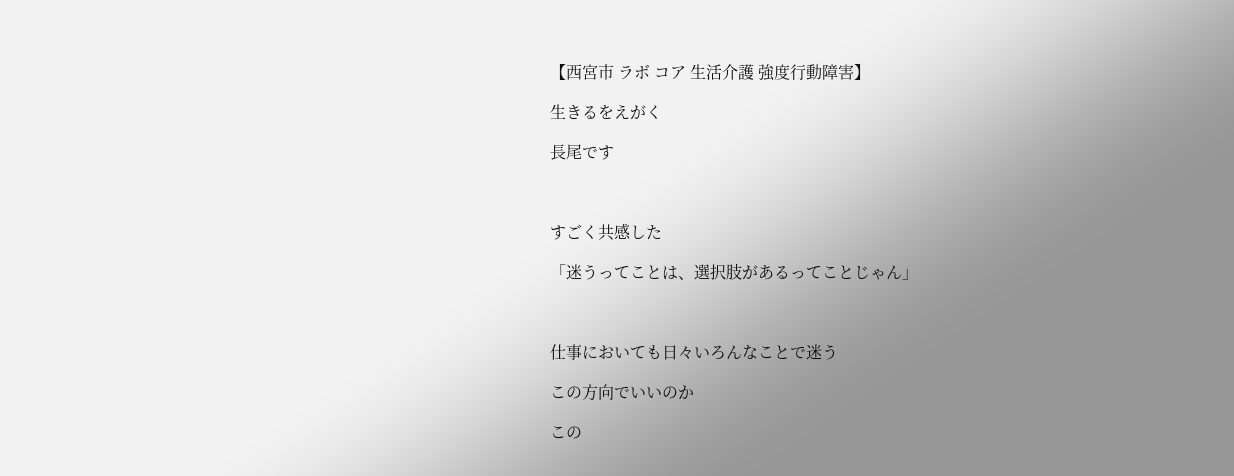【西宮市 ラボ コア 生活介護 強度行動障害】

生きるをえがく

長尾です



すごく共感した

「迷うってことは、選択肢があるってことじゃん」



仕事においても日々いろんなことで迷う

この方向でいいのか

この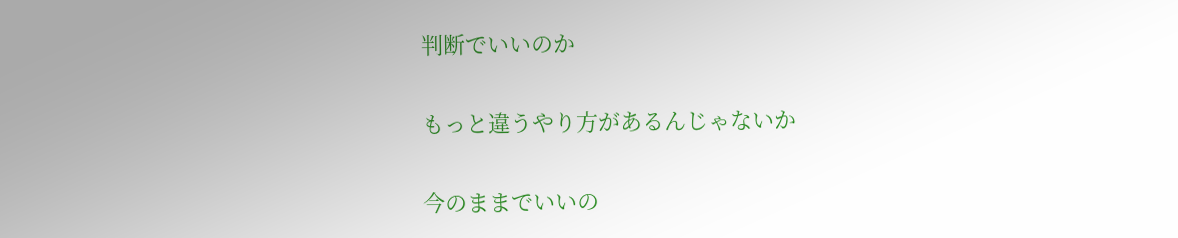判断でいいのか

もっと違うやり方があるんじゃないか

今のままでいいの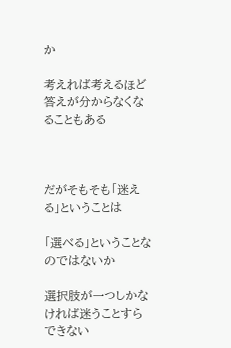か

考えれば考えるほど答えが分からなくなることもある



だがそもそも「迷える」ということは

「選べる」ということなのではないか

選択肢が一つしかなければ迷うことすらできない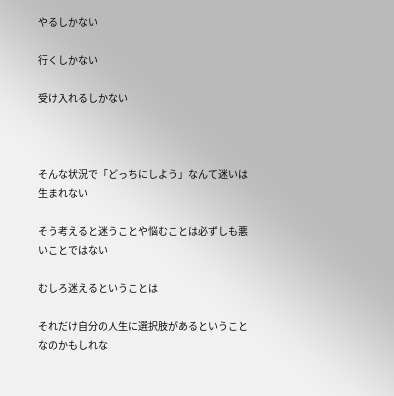やるしかない

行くしかない

受け入れるしかない



そんな状況で「どっちにしよう」なんて迷いは生まれない

そう考えると迷うことや悩むことは必ずしも悪いことではない

むしろ迷えるということは

それだけ自分の人生に選択肢があるということなのかもしれな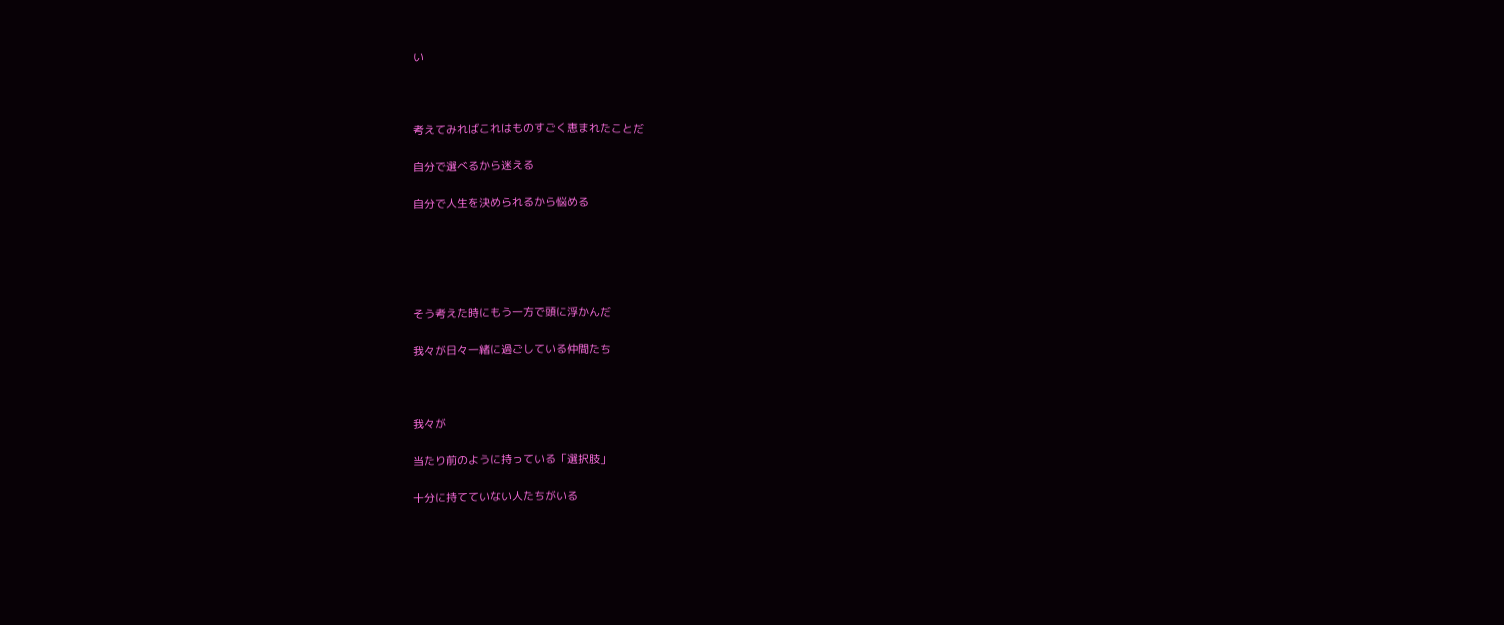い



考えてみればこれはものすごく恵まれたことだ

自分で選べるから迷える

自分で人生を決められるから悩める





そう考えた時にもう一方で頭に浮かんだ

我々が日々一緒に過ごしている仲間たち



我々が

当たり前のように持っている「選択肢」

十分に持てていない人たちがいる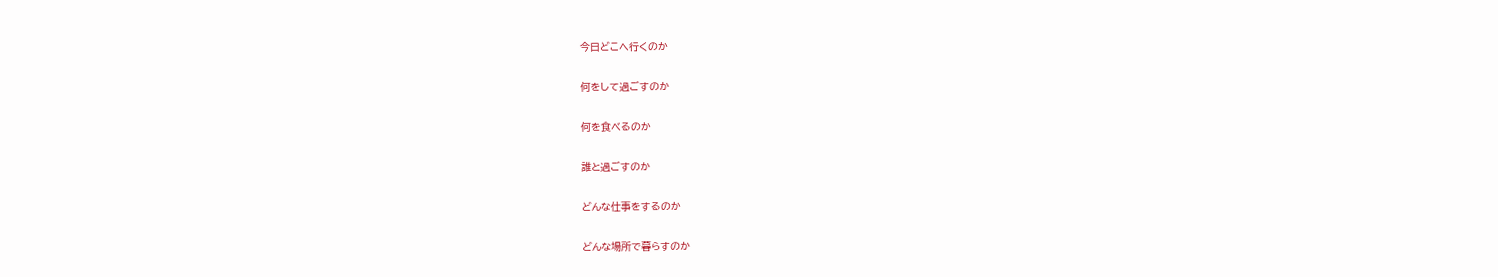今日どこへ行くのか

何をして過ごすのか

何を食べるのか

誰と過ごすのか

どんな仕事をするのか

どんな場所で暮らすのか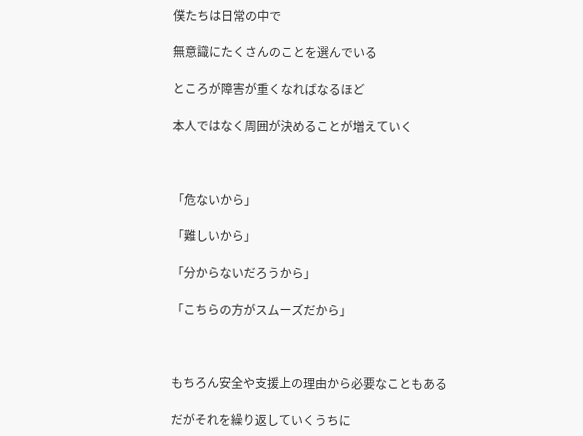僕たちは日常の中で

無意識にたくさんのことを選んでいる

ところが障害が重くなればなるほど

本人ではなく周囲が決めることが増えていく



「危ないから」

「難しいから」

「分からないだろうから」

「こちらの方がスムーズだから」



もちろん安全や支援上の理由から必要なこともある

だがそれを繰り返していくうちに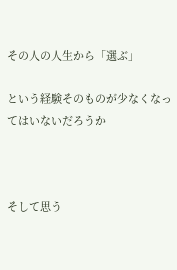その人の人生から「選ぶ」

という経験そのものが少なくなってはいないだろうか



そして思う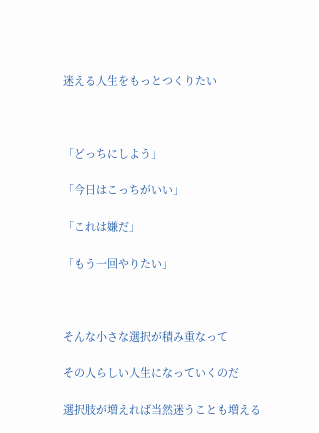迷える人生をもっとつくりたい



「どっちにしよう」

「今日はこっちがいい」

「これは嫌だ」

「もう一回やりたい」



そんな小さな選択が積み重なって

その人らしい人生になっていくのだ

選択肢が増えれば当然迷うことも増える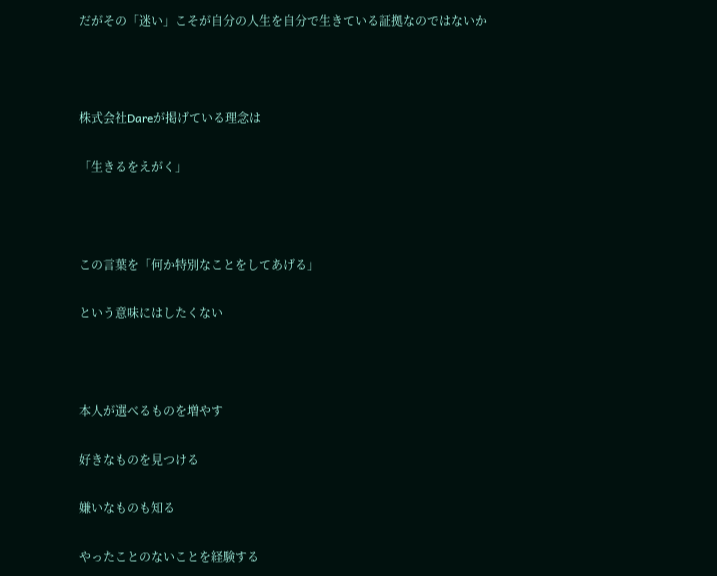だがその「迷い」こそが自分の人生を自分で生きている証拠なのではないか



株式会社Dareが掲げている理念は

「生きるをえがく」



この言葉を「何か特別なことをしてあげる」

という意味にはしたくない



本人が選べるものを増やす

好きなものを見つける

嫌いなものも知る

やったことのないことを経験する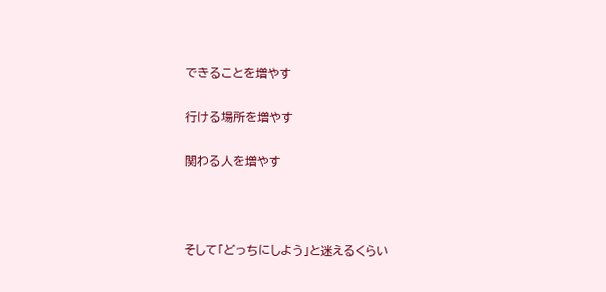できることを増やす

行ける場所を増やす

関わる人を増やす



そして「どっちにしよう」と迷えるくらい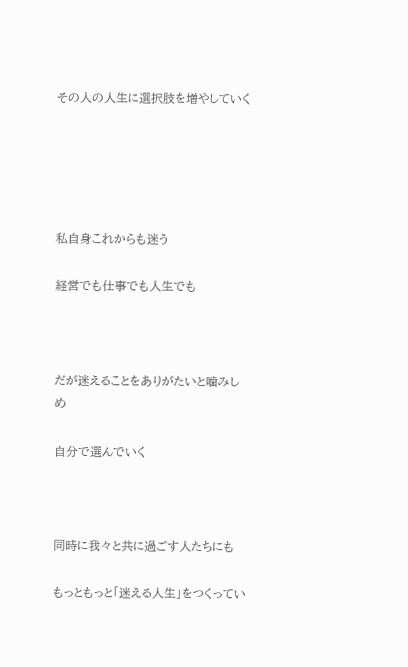その人の人生に選択肢を増やしていく





私自身これからも迷う

経営でも仕事でも人生でも



だが迷えることをありがたいと噛みしめ

自分で選んでいく



同時に我々と共に過ごす人たちにも

もっともっと「迷える人生」をつくってい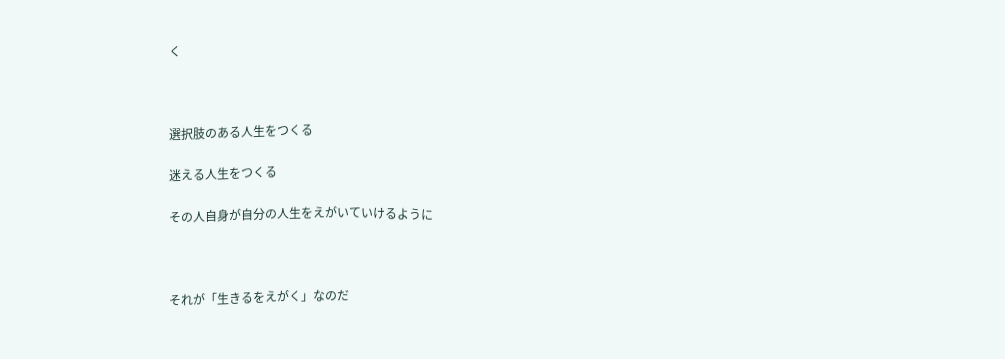く



選択肢のある人生をつくる

迷える人生をつくる

その人自身が自分の人生をえがいていけるように



それが「生きるをえがく」なのだ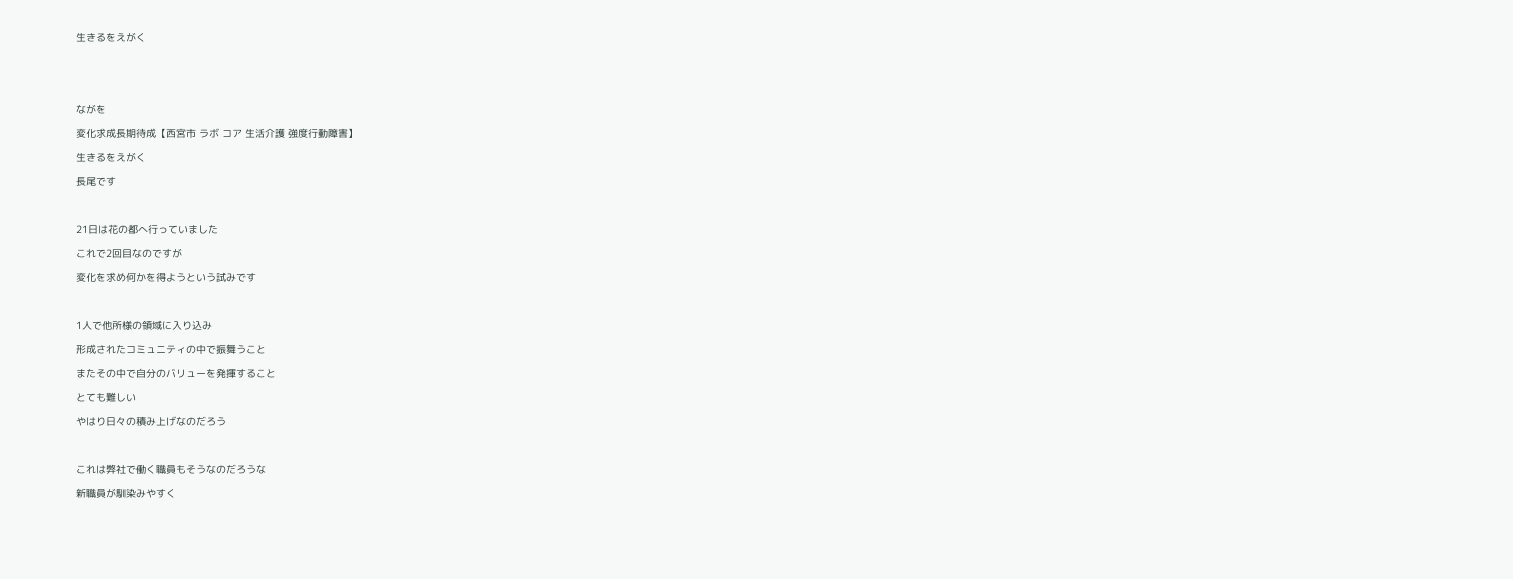生きるをえがく





ながを

変化求成長期待成【西宮市 ラボ コア 生活介護 強度行動障害】

生きるをえがく

長尾です



21日は花の都へ行っていました

これで2回目なのですが

変化を求め何かを得ようという試みです



1人で他所様の領域に入り込み

形成されたコミュニティの中で振舞うこと

またその中で自分のバリューを発揮すること

とても難しい

やはり日々の積み上げなのだろう



これは弊社で働く職員もそうなのだろうな

新職員が馴染みやすく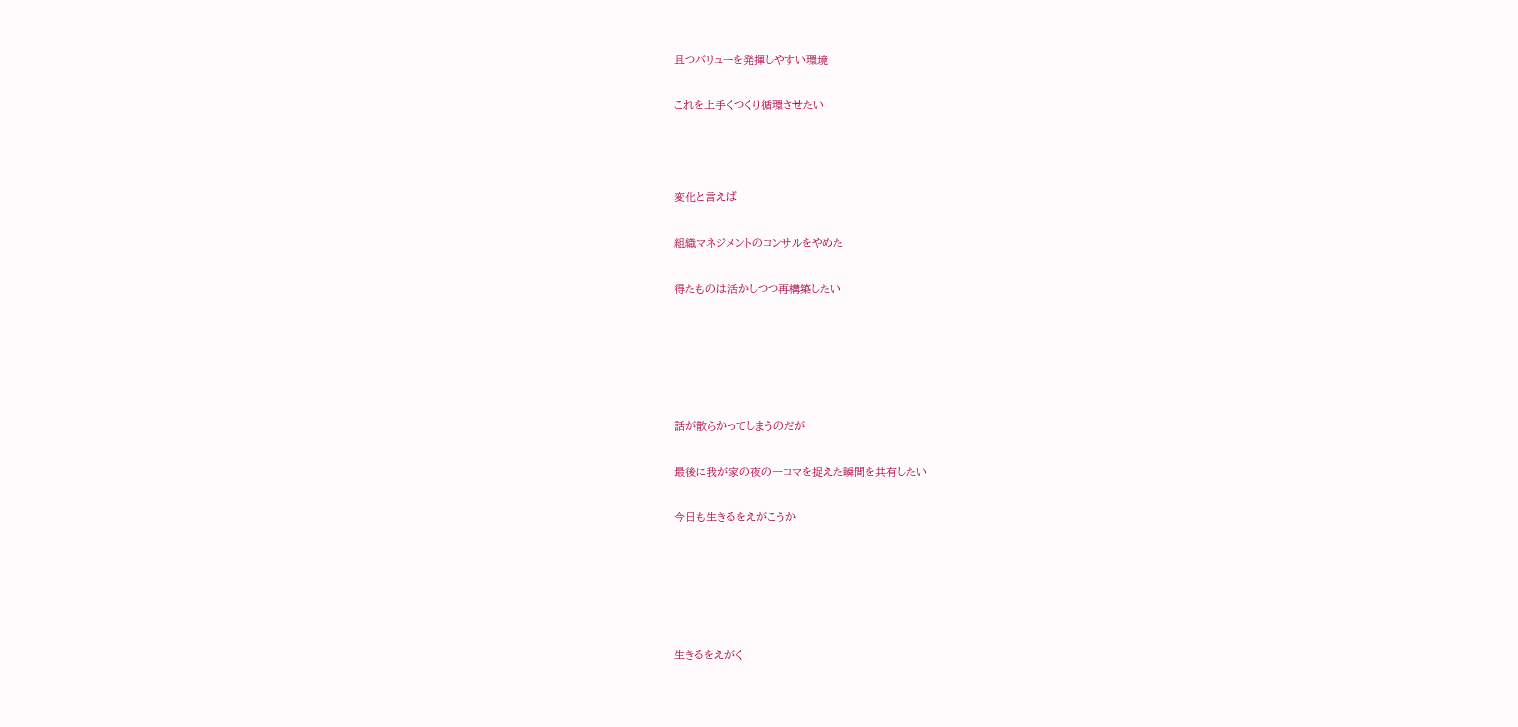且つバリューを発揮しやすい環境

これを上手くつくり循環させたい



変化と言えば

組織マネジメントのコンサルをやめた

得たものは活かしつつ再構築したい





話が散らかってしまうのだが

最後に我が家の夜の一コマを捉えた瞬間を共有したい

今日も生きるをえがこうか





生きるをえがく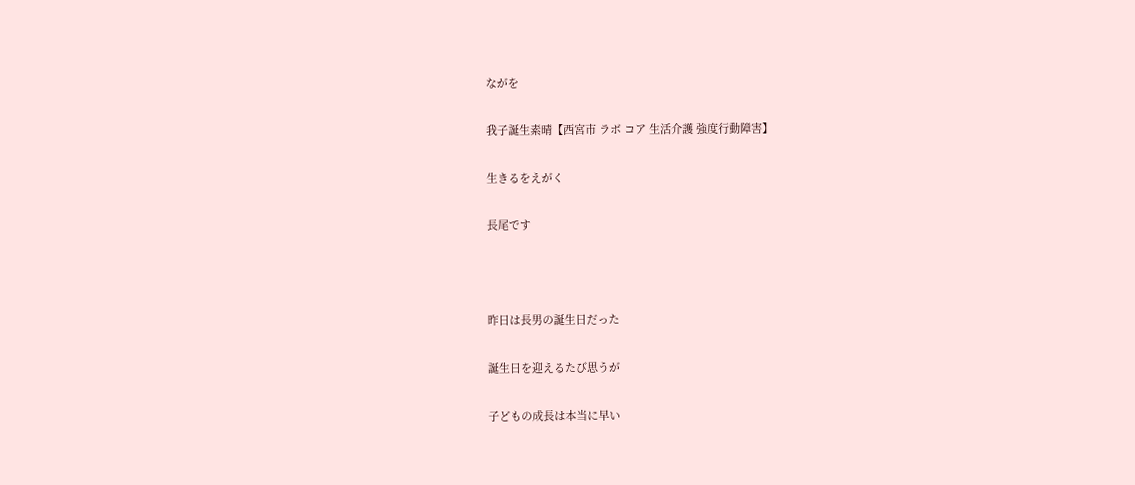ながを

我子誕生素晴【西宮市 ラボ コア 生活介護 強度行動障害】

生きるをえがく

長尾です



昨日は長男の誕生日だった

誕生日を迎えるたび思うが

子どもの成長は本当に早い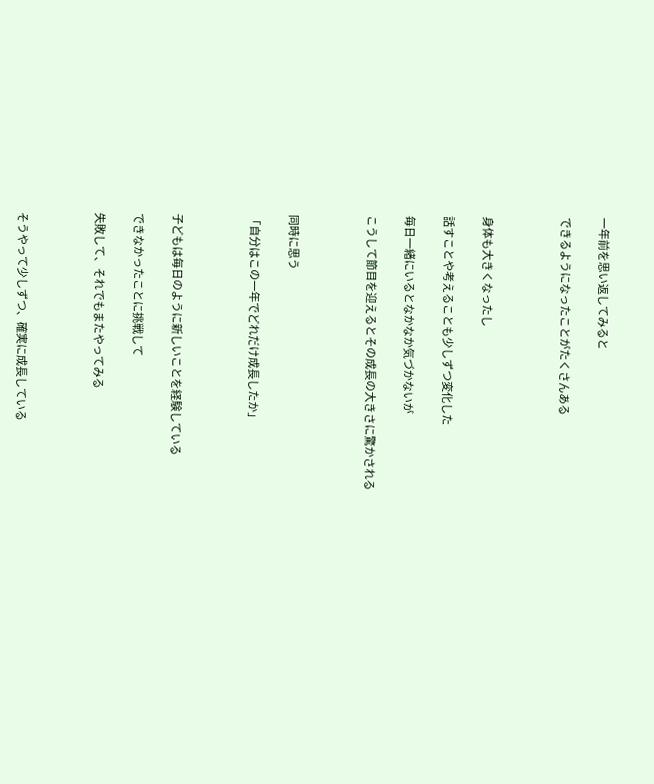一年前を思い返してみると

できるようになったことがたくさんある



身体も大きくなったし

話すことや考えることも少しずつ変化した

毎日一緒にいるとなかなか気づかないが

こうして節目を迎えるとその成長の大きさに驚かされる



同時に思う

「自分はこの一年でどれだけ成長したか」



子どもは毎日のように新しいことを経験している

できなかったことに挑戦して

失敗して、それでもまたやってみる



そうやって少しずつ、確実に成長している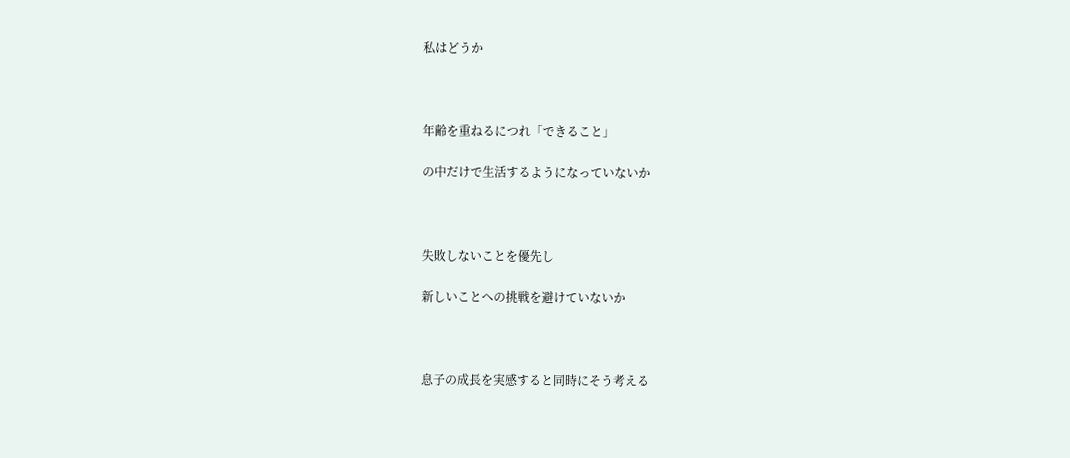私はどうか



年齢を重ねるにつれ「できること」

の中だけで生活するようになっていないか



失敗しないことを優先し

新しいことへの挑戦を避けていないか



息子の成長を実感すると同時にそう考える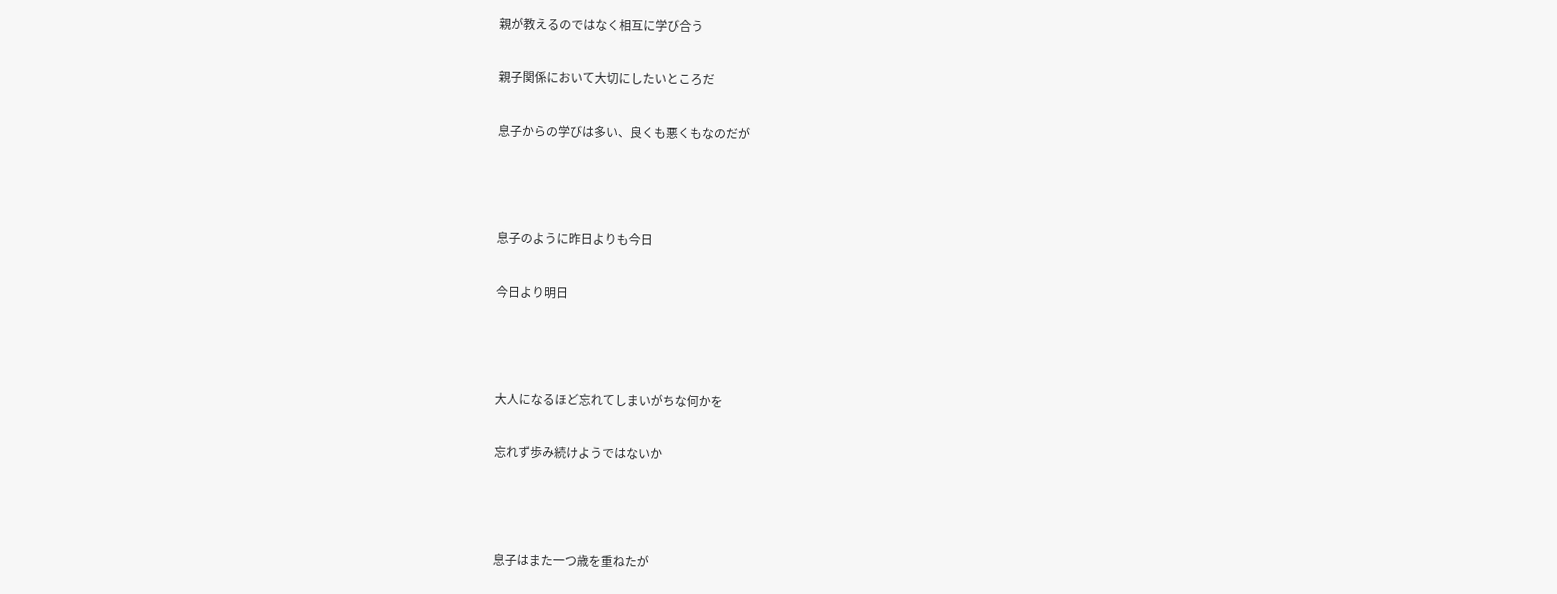親が教えるのではなく相互に学び合う

親子関係において大切にしたいところだ

息子からの学びは多い、良くも悪くもなのだが



息子のように昨日よりも今日

今日より明日



大人になるほど忘れてしまいがちな何かを

忘れず歩み続けようではないか



息子はまた一つ歳を重ねたが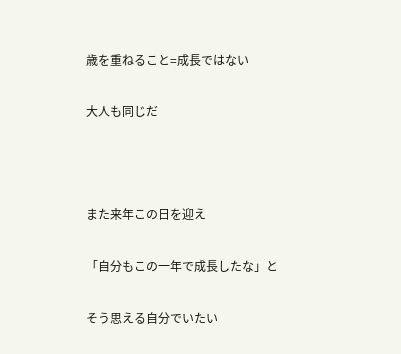歳を重ねること=成長ではない

大人も同じだ



また来年この日を迎え

「自分もこの一年で成長したな」と

そう思える自分でいたい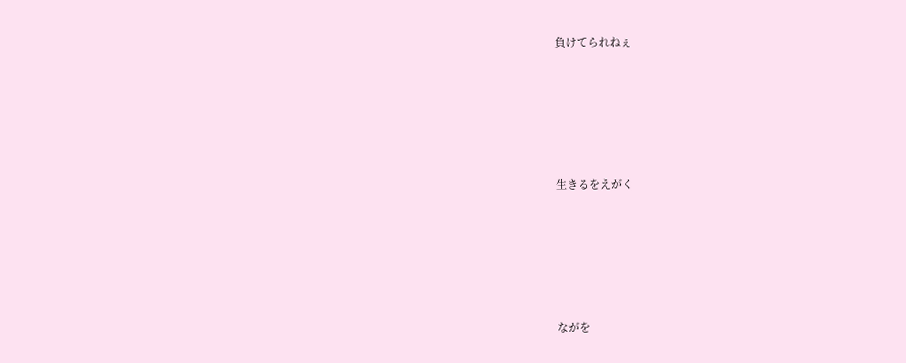負けてられねぇ





生きるをえがく





ながを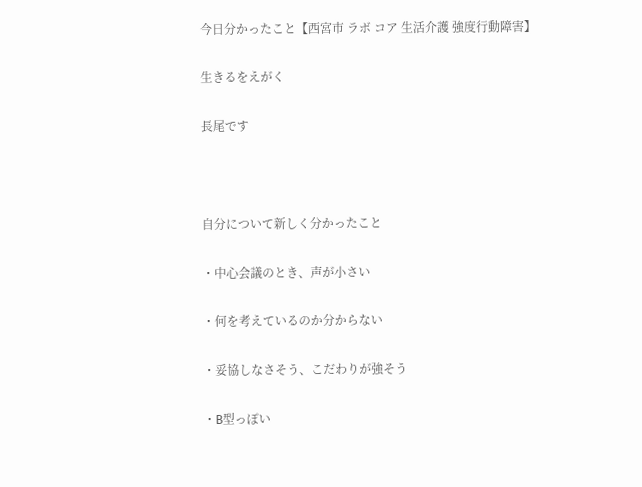今日分かったこと【西宮市 ラボ コア 生活介護 強度行動障害】

生きるをえがく

長尾です



自分について新しく分かったこと

・中心会議のとき、声が小さい

・何を考えているのか分からない

・妥協しなさそう、こだわりが強そう

・B型っぽい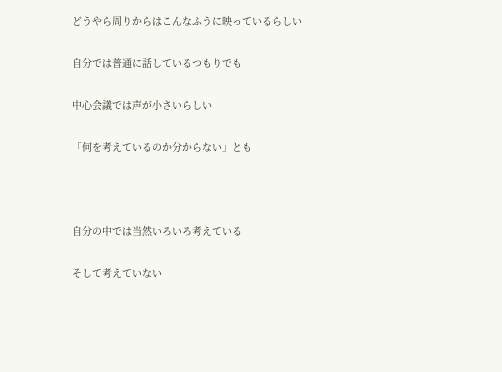どうやら周りからはこんなふうに映っているらしい

自分では普通に話しているつもりでも

中心会議では声が小さいらしい

「何を考えているのか分からない」とも



自分の中では当然いろいろ考えている

そして考えていない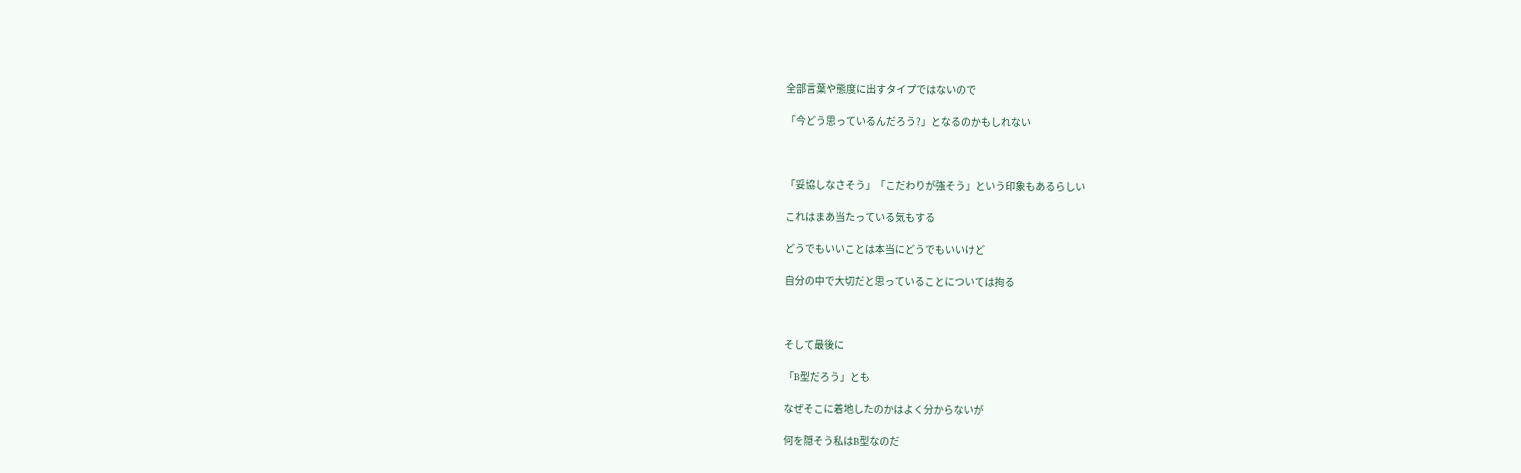全部言葉や態度に出すタイプではないので

「今どう思っているんだろう?」となるのかもしれない



「妥協しなさそう」「こだわりが強そう」という印象もあるらしい

これはまあ当たっている気もする

どうでもいいことは本当にどうでもいいけど

自分の中で大切だと思っていることについては拘る



そして最後に

「B型だろう」とも

なぜそこに着地したのかはよく分からないが

何を隠そう私はB型なのだ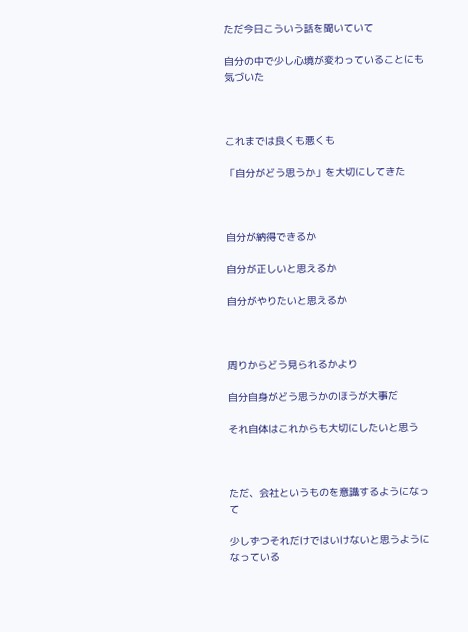ただ今日こういう話を聞いていて

自分の中で少し心境が変わっていることにも気づいた



これまでは良くも悪くも

「自分がどう思うか」を大切にしてきた



自分が納得できるか

自分が正しいと思えるか

自分がやりたいと思えるか



周りからどう見られるかより

自分自身がどう思うかのほうが大事だ

それ自体はこれからも大切にしたいと思う



ただ、会社というものを意識するようになって

少しずつそれだけではいけないと思うようになっている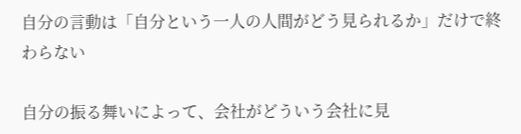自分の言動は「自分という一人の人間がどう見られるか」だけで終わらない

自分の振る舞いによって、会社がどういう会社に見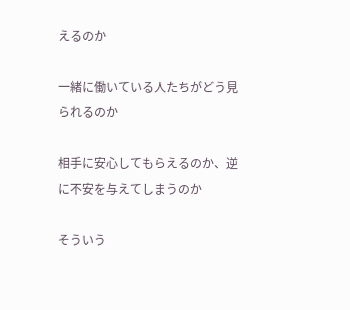えるのか

一緒に働いている人たちがどう見られるのか

相手に安心してもらえるのか、逆に不安を与えてしまうのか

そういう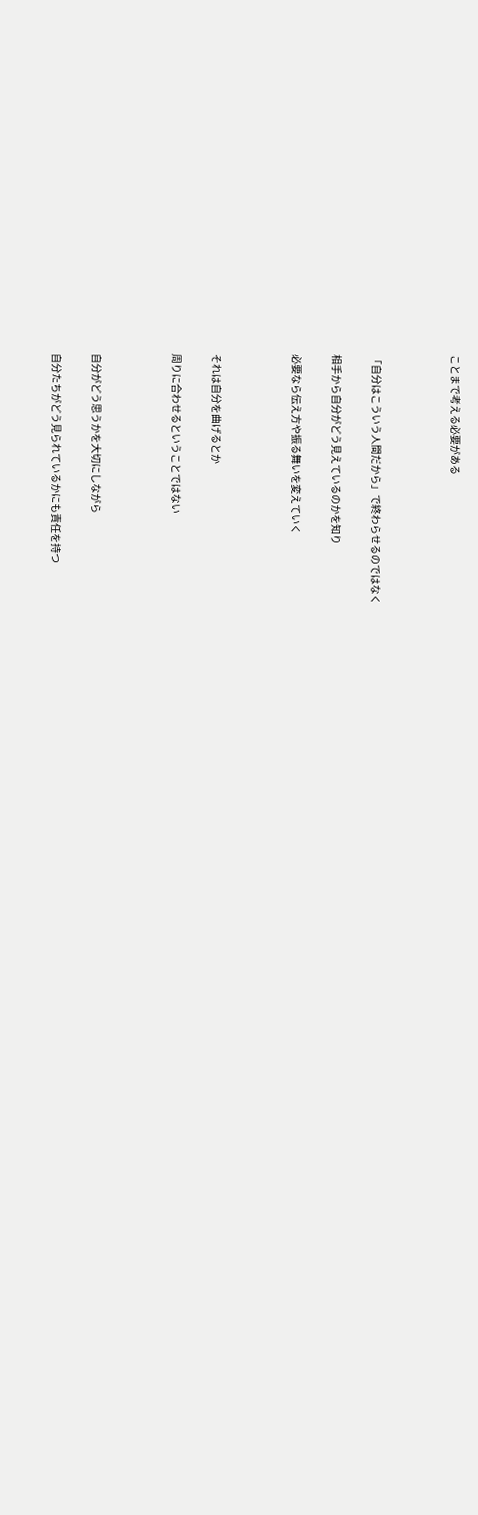ことまで考える必要がある



「自分はこういう人間だから」で終わらせるのではなく

相手から自分がどう見えているのかを知り

必要なら伝え方や振る舞いを変えていく



それは自分を曲げるとか

周りに合わせるということではない



自分がどう思うかを大切にしながら

自分たちがどう見られているかにも責任を持つ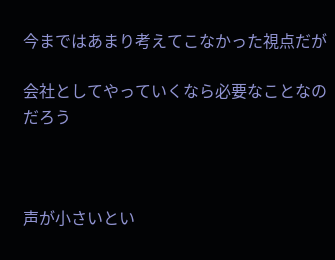今まではあまり考えてこなかった視点だが

会社としてやっていくなら必要なことなのだろう



声が小さいとい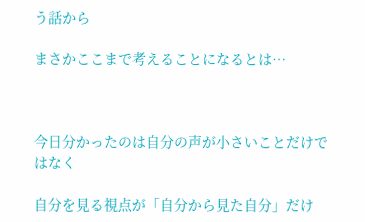う話から

まさかここまで考えることになるとは…



今日分かったのは自分の声が小さいことだけではなく

自分を見る視点が「自分から見た自分」だけ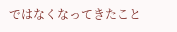ではなくなってきたこと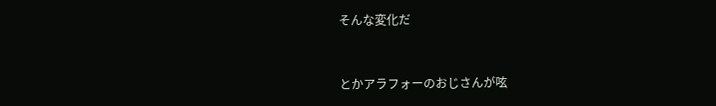そんな変化だ



とかアラフォーのおじさんが呟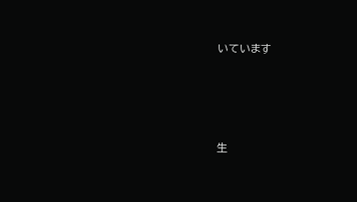いています





生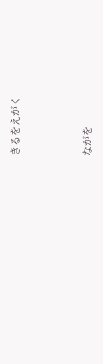きるをえがく





ながを